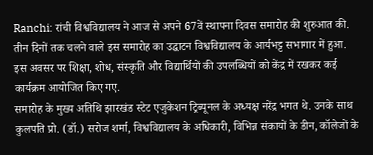Ranchi: रांची विश्वविद्यालय ने आज से अपने 67वें स्थापना दिवस समारोह की शुरुआत की. तीन दिनों तक चलने वाले इस समारोह का उद्घाटन विश्वविद्यालय के आर्यभट्ट सभागार में हुआ. इस अवसर पर शिक्षा, शोध, संस्कृति और विद्यार्थियों की उपलब्धियों को केंद्र में रखकर कई कार्यक्रम आयोजित किए गए.
समारोह के मुख्य अतिथि झारखंड स्टेट एजुकेशन ट्रिब्यूनल के अध्यक्ष नरेंद्र भगत थे. उनके साथ कुलपति प्रो. (डॉ.) सरोज शर्मा, विश्वविद्यालय के अधिकारी, विभिन्न संकायों के डीन, कॉलेजों के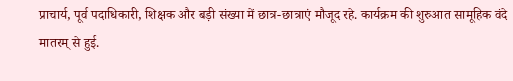प्राचार्य, पूर्व पदाधिकारी, शिक्षक और बड़ी संख्या में छात्र-छात्राएं मौजूद रहे. कार्यक्रम की शुरुआत सामूहिक वंदे मातरम् से हुई.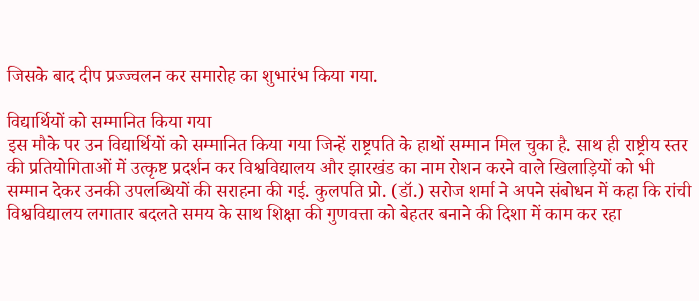जिसके बाद दीप प्रज्ज्वलन कर समारोह का शुभारंभ किया गया.

विद्यार्थियों को सम्मानित किया गया
इस मौके पर उन विद्यार्थियों को सम्मानित किया गया जिन्हें राष्ट्रपति के हाथों सम्मान मिल चुका है. साथ ही राष्ट्रीय स्तर की प्रतियोगिताओं में उत्कृष्ट प्रदर्शन कर विश्वविद्यालय और झारखंड का नाम रोशन करने वाले खिलाड़ियों को भी सम्मान देकर उनकी उपलब्धियों की सराहना की गई. कुलपति प्रो. (डॉ.) सरोज शर्मा ने अपने संबोधन में कहा कि रांची विश्वविद्यालय लगातार बदलते समय के साथ शिक्षा की गुणवत्ता को बेहतर बनाने की दिशा में काम कर रहा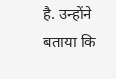है. उन्होंने बताया कि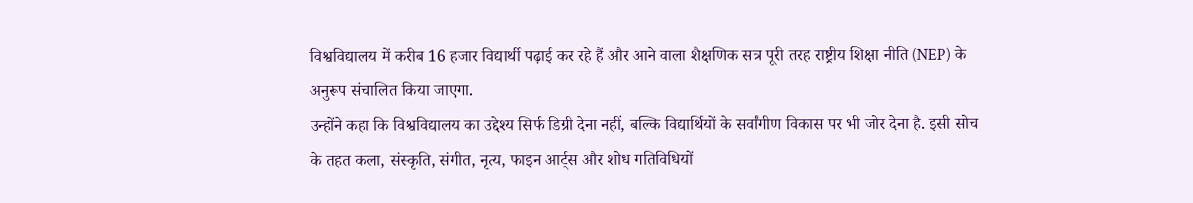विश्वविद्यालय में करीब 16 हजार विद्यार्थी पढ़ाई कर रहे हैं और आने वाला शैक्षणिक सत्र पूरी तरह राष्ट्रीय शिक्षा नीति (NEP) के अनुरूप संचालित किया जाएगा.
उन्होंने कहा कि विश्वविद्यालय का उद्देश्य सिर्फ डिग्री देना नहीं, बल्कि विद्यार्थियों के सर्वांगीण विकास पर भी जोर देना है. इसी सोच के तहत कला, संस्कृति, संगीत, नृत्य, फाइन आर्ट्स और शोध गतिविधियों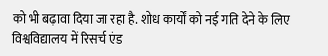को भी बढ़ावा दिया जा रहा है. शोध कार्यों को नई गति देने के लिए विश्वविद्यालय में रिसर्च एंड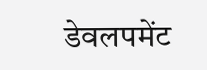डेवलपमेंट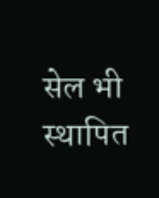सेल भी स्थापित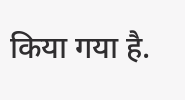किया गया है.